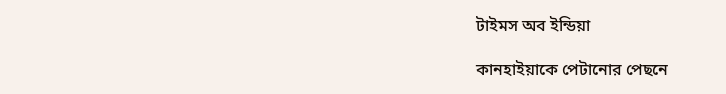টাইমস অব ইন্ডিয়া

কানহাইয়াকে পেটানোর পেছনে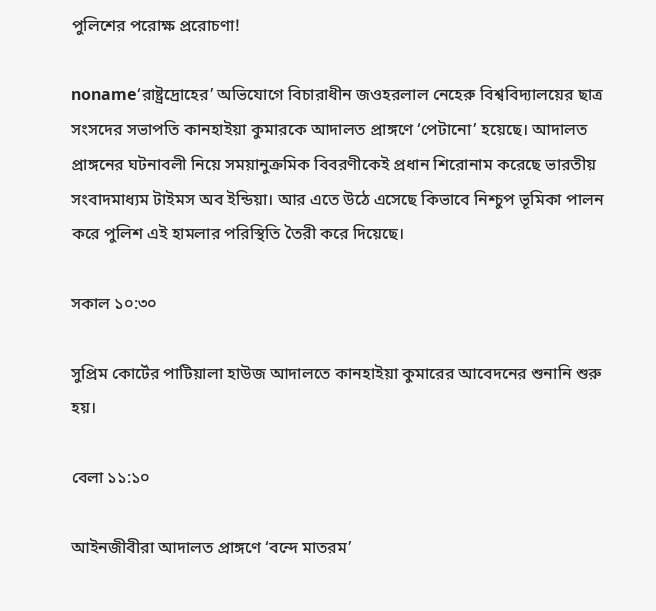পুলিশের পরোক্ষ প্ররোচণা!

noname‘রাষ্ট্রদ্রোহের’ অভিযোগে বিচারাধীন জওহরলাল নেহেরু বিশ্ববিদ্যালয়ের ছাত্র সংসদের সভাপতি কানহাইয়া কুমারকে আদালত প্রাঙ্গণে ‘পেটানো’ হয়েছে। আদালত প্রাঙ্গনের ঘটনাবলী নিয়ে সময়ানুক্রমিক বিবরণীকেই প্রধান শিরোনাম করেছে ভারতীয় সংবাদমাধ্যম টাইমস অব ইন্ডিয়া। আর এতে উঠে এসেছে কিভাবে নিশ্চুপ ভূমিকা পালন করে পুলিশ এই হামলার পরিস্থিতি তৈরী করে দিয়েছে।

সকাল ১০:৩০

সুপ্রিম কোর্টের পাটিয়ালা হাউজ আদালতে কানহাইয়া কুমারের আবেদনের শুনানি শুরু হয়।

বেলা ১১:১০

আইনজীবীরা আদালত প্রাঙ্গণে ‘বন্দে মাতরম’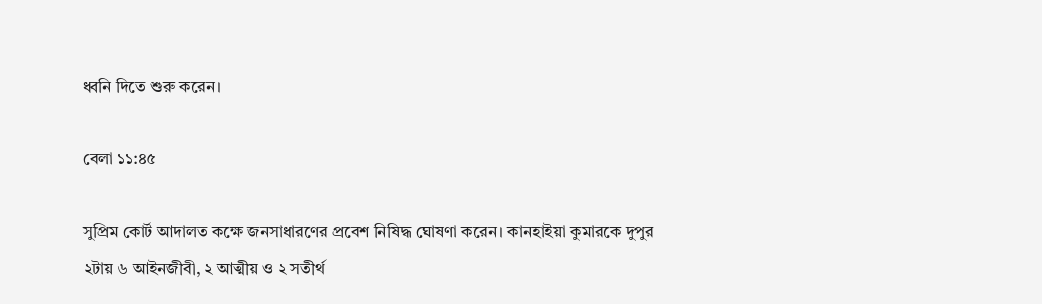ধ্বনি দিতে শুরু করেন।

বেলা ১১:৪৫

সুপ্রিম কোর্ট আদালত কক্ষে জনসাধারণের প্রবেশ নিষিদ্ধ ঘোষণা করেন। কানহাইয়া কুমারকে দুপুর ২টায় ৬ আইনজীবী, ২ আত্মীয় ও ২ সতীর্থ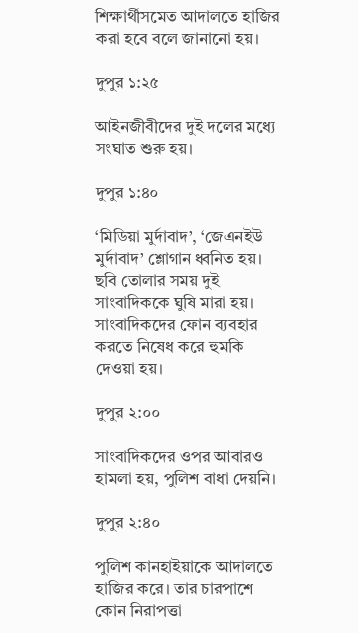শিক্ষার্থীসমেত আদালতে হাজির করা হবে বলে জানানো হয়।

দুপুর ১:২৫

আইনজীবীদের দুই দলের মধ্যে সংঘাত শুরু হয়।

দুপুর ১:৪০

‘মিডিয়া মুর্দাবাদ’, ‘জেএনইউ মুর্দাবাদ’ শ্লোগান ধ্বনিত হয়। ছবি তোলার সময় দুই সাংবাদিককে ঘুষি মারা হয়। সাংবাদিকদের ফোন ব্যবহার করতে নিষেধ করে হুমকি দেওয়া হয়।

দুপুর ২:০০

সাংবাদিকদের ওপর আবারও হামলা হয়, পুলিশ বাধা দেয়নি।

দুপুর ২:৪০

পুলিশ কানহাইয়াকে আদালতে হাজির করে। তার চারপাশে কোন নিরাপত্তা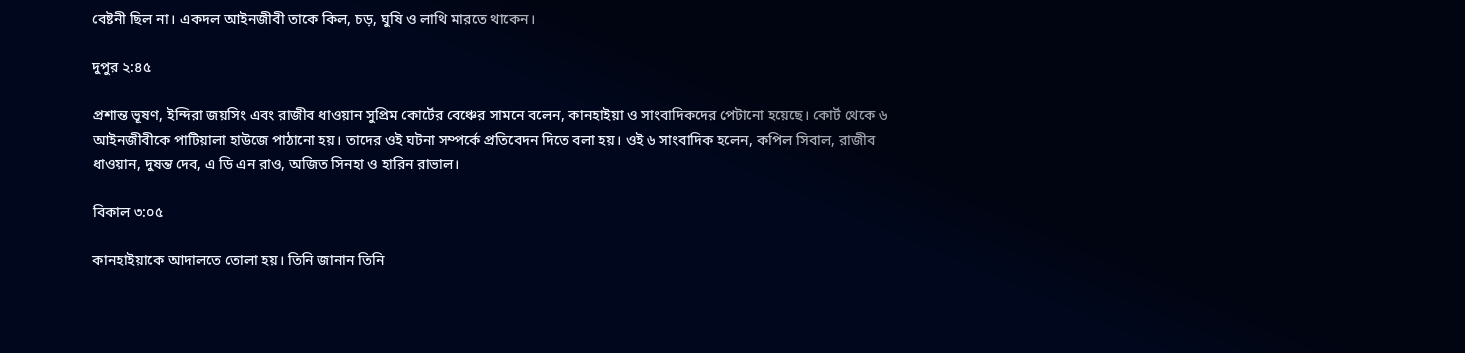বেষ্টনী ছিল না। একদল আইনজীবী তাকে কিল, চড়, ঘুষি ও লাথি মারতে থাকেন।

দুপুর ২:৪৫

প্রশান্ত ভূষণ, ইন্দিরা জয়সিং এবং রাজীব ধাওয়ান সুপ্রিম কোর্টের বেঞ্চের সামনে বলেন, কানহাইয়া ও সাংবাদিকদের পেটানো হয়েছে। কোর্ট থেকে ৬ আইনজীবীকে পাটিয়ালা হাউজে পাঠানো হয়। তাদের ওই ঘটনা সম্পর্কে প্রতিবেদন দিতে বলা হয়। ওই ৬ সাংবাদিক হলেন, কপিল সিবাল, রাজীব ধাওয়ান, দুষন্ত দেব, এ ডি এন রাও, অজিত সিনহা ও হারিন রাভাল।

বিকাল ৩:০৫

কানহাইয়াকে আদালতে তোলা হয়। তিনি জানান তিনি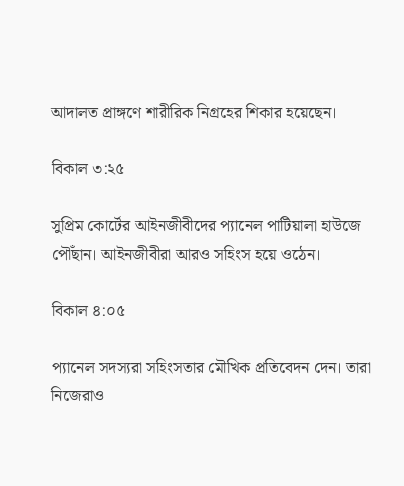আদালত প্রাঙ্গণে শারীরিক নিগ্রহের শিকার হয়েছেন।

বিকাল ৩:২৫

সুপ্রিম কোর্টের আইনজীবীদের প্যানেল পাটিয়ালা হাউজে পৌঁছান। আইনজীবীরা আরও সহিংস হয়ে ওঠেন।

বিকাল ৪:০৫

প্যানেল সদস্যরা সহিংসতার মৌখিক প্রতিবেদন দেন। তারা নিজেরাও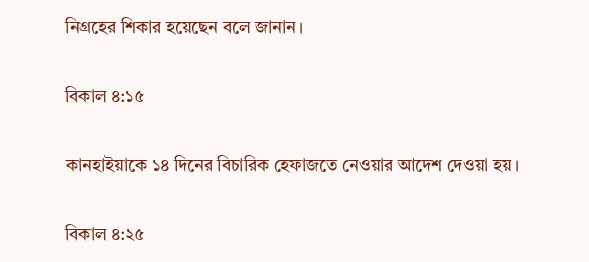নিগ্রহের শিকার হয়েছেন বলে জানান।

বিকাল ৪:১৫

কানহাইয়াকে ১৪ দিনের বিচারিক হেফাজতে নেওয়ার আদেশ দেওয়া হয়।

বিকাল ৪:২৫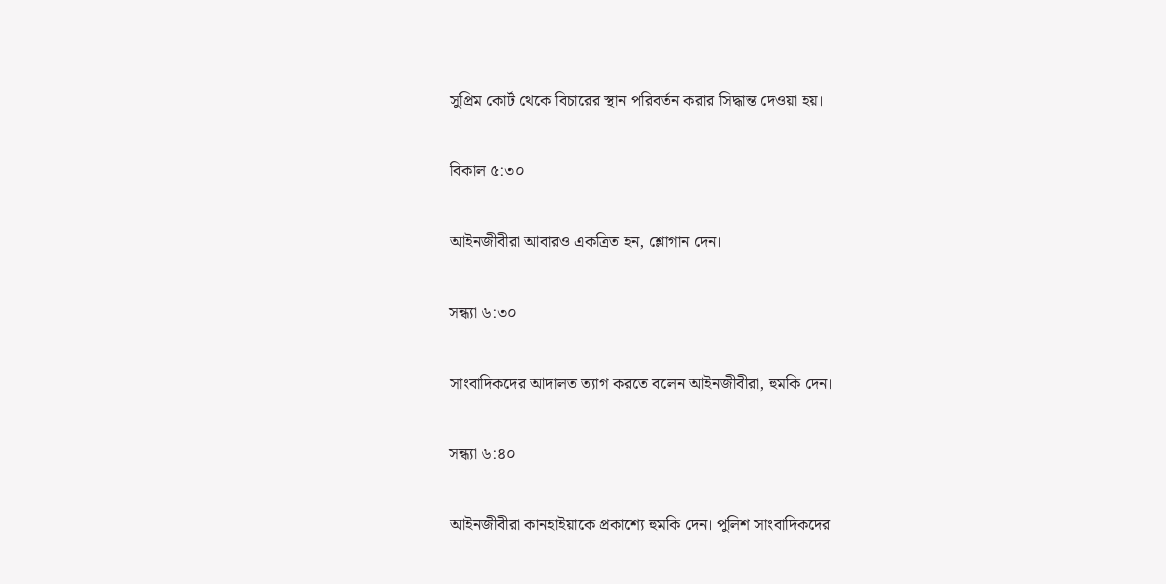সুপ্রিম কোর্ট থেকে বিচারের স্থান পরিবর্তন করার সিদ্ধান্ত দেওয়া হয়।

বিকাল ৫:৩০

আইনজীবীরা আবারও একত্রিত হন, শ্লোগান দেন।

সন্ধ্যা ৬:৩০

সাংবাদিকদের আদালত ত্যাগ করতে বলেন আইনজীবীরা, হুমকি দেন।

সন্ধ্যা ৬:৪০

আইনজীবীরা কানহাইয়াকে প্রকাশ্যে হুমকি দেন। পুলিশ সাংবাদিকদের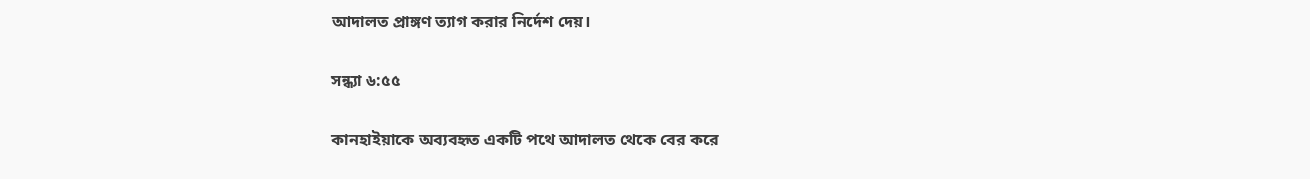আদালত প্রাঙ্গণ ত্যাগ করার নির্দেশ দেয়।

সন্ধ্যা ৬:৫৫

কানহাইয়াকে অব্যবহৃত একটি পথে আদালত থেকে বের করে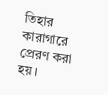তিহার কারাগারে প্রেরণ করা হয়।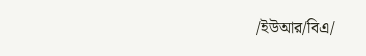/ইউআর/বিএ/